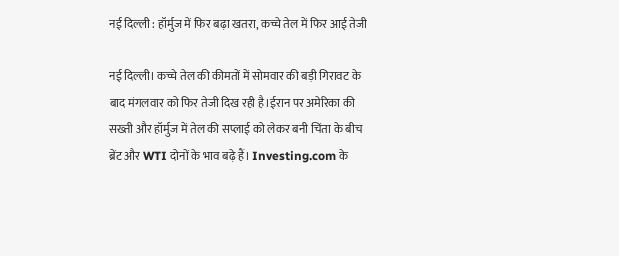नई दिल्ली : हॉर्मुज में फिर बढ़ा खतरा, कच्चे तेल में फिर आई तेजी

नई दिल्ली। कच्चे तेल की कीमतों में सोमवार की बड़ी गिरावट के बाद मंगलवार को फिर तेजी दिख रही है।ईरान पर अमेरिका की सख्ती और हॉर्मुज में तेल की सप्लाई को लेकर बनी चिंता के बीच ब्रेंट और WTI दोनों के भाव बढ़े हैं। Investing.com के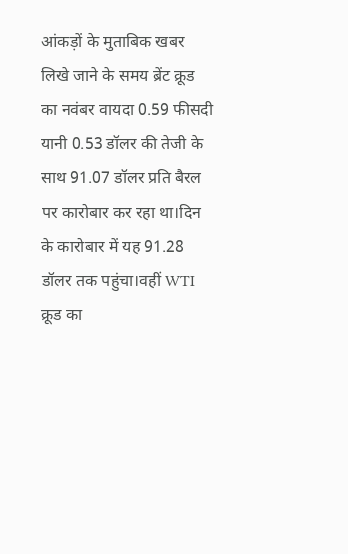आंकड़ों के मुताबिक खबर लिखे जाने के समय ब्रेंट क्रूड का नवंबर वायदा 0.59 फीसदी यानी 0.53 डॉलर की तेजी के साथ 91.07 डॉलर प्रति बैरल पर कारोबार कर रहा था।दिन के कारोबार में यह 91.28 डॉलर तक पहुंचा।वहीं WTI क्रूड का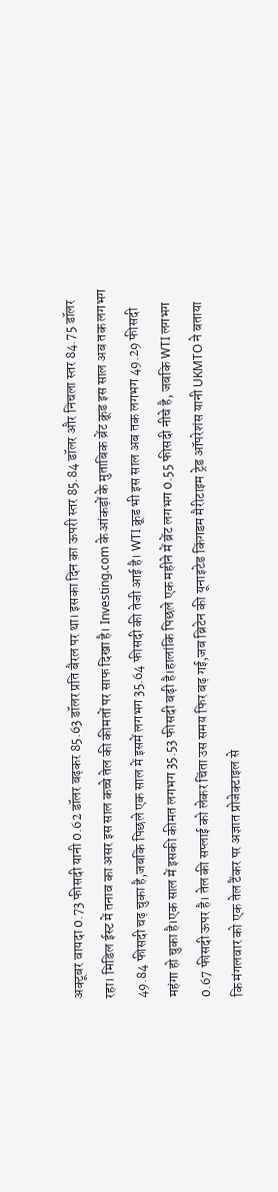अक्टूबर वायदा 0.73 फीसदी यानी 0.62 डॉलर बढ़कर 85.63 डॉलर प्रति बैरल पर था। इसका दिन का ऊपरी स्तर 85.84 डॉलर और निचला स्तर 84.75 डॉलर रहा। मिडिल ईस्ट में तनाव का असर इस साल कच्चे तेल की कीमतों पर साफ दिखा है। Investing.com के आंकड़ों के मुताबिक ब्रेंट क्रूड इस साल अब तक लगभग 49.84 फीसदी चढ़ चुका है,जबकि पिछले एक साल में इसमें लगभग 35.64 फीसदी की तेजी आई है। WTI क्रूड भी इस साल अब तक लगभग 49.29 फीसदी महंगा हो चुका है।एक साल में इसकी कीमत लगभग 35.53 फीसदी बढ़ी है।हालांकि पिछले एक महीने में ब्रेंट लगभग 0.55 फीसदी नीचे है, जबकि WTI लगभग 0.67 फीसदी ऊपर है। तेल की सप्लाई को लेकर चिंता उस समय फिर बढ़ गई,जब ब्रिटेन की यूनाइटेड किंगडम मैरीटाइम ट्रेड ऑपरेशंस यानी UKMTO ने बताया कि मंगलवार को एक तेल टैंकर पर अज्ञात प्रोजेक्टाइल से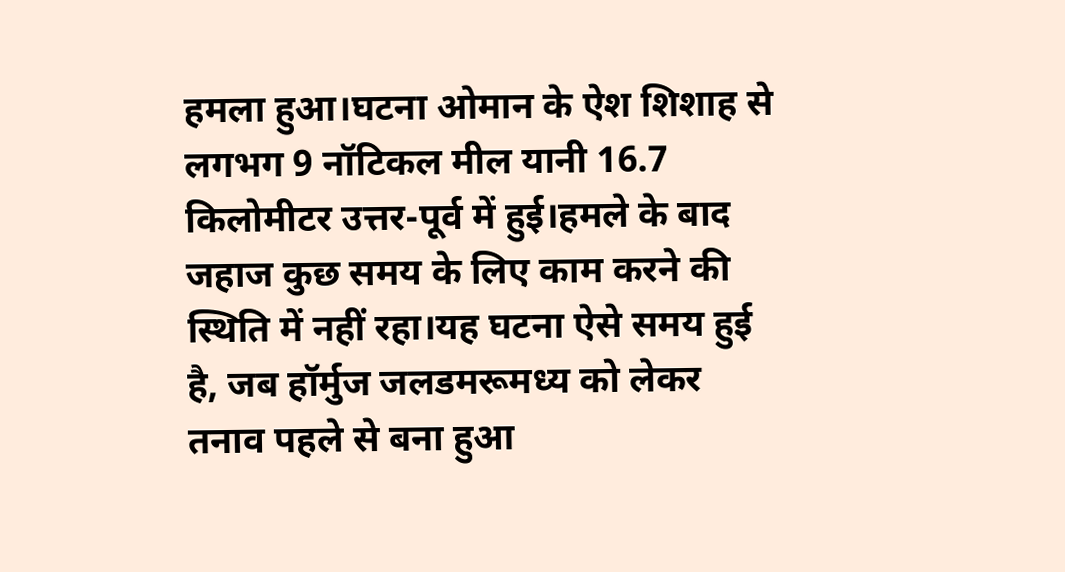हमला हुआ।घटना ओमान के ऐश शिशाह से लगभग 9 नॉटिकल मील यानी 16.7 किलोमीटर उत्तर-पूर्व में हुई।हमले के बाद जहाज कुछ समय के लिए काम करने की स्थिति में नहीं रहा।यह घटना ऐसे समय हुई है, जब हॉर्मुज जलडमरूमध्य को लेकर तनाव पहले से बना हुआ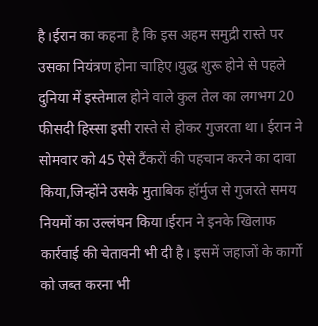है।ईरान का कहना है कि इस अहम समुद्री रास्ते पर उसका नियंत्रण होना चाहिए।युद्ध शुरू होने से पहले दुनिया में इस्तेमाल होने वाले कुल तेल का लगभग 20 फीसदी हिस्सा इसी रास्ते से होकर गुजरता था। ईरान ने सोमवार को 45 ऐसे टैंकरों की पहचान करने का दावा किया,जिन्होंने उसके मुताबिक हॉर्मुज से गुजरते समय नियमों का उल्लंघन किया।ईरान ने इनके खिलाफ कार्रवाई की चेतावनी भी दी है। इसमें जहाजों के कार्गो को जब्त करना भी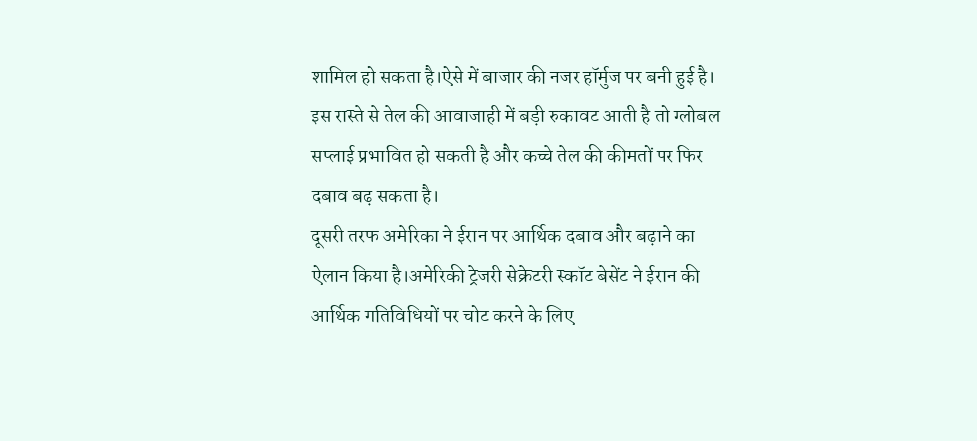शामिल हो सकता है।ऐसे में बाजार की नजर हॉर्मुज पर बनी हुई है। इस रास्ते से तेल की आवाजाही में बड़ी रुकावट आती है तो ग्लोबल सप्लाई प्रभावित हो सकती है और कच्चे तेल की कीमतों पर फिर दबाव बढ़ सकता है।
दूसरी तरफ अमेरिका ने ईरान पर आर्थिक दबाव और बढ़ाने का ऐलान किया है।अमेरिकी ट्रेजरी सेक्रेटरी स्कॉट बेसेंट ने ईरान की आर्थिक गतिविधियों पर चोट करने के लिए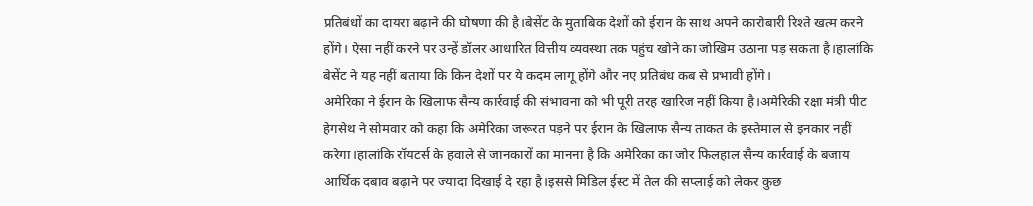प्रतिबंधों का दायरा बढ़ाने की घोषणा की है।बेसेंट के मुताबिक देशों को ईरान के साथ अपने कारोबारी रिश्ते खत्म करने होंगे। ऐसा नहीं करने पर उन्हें डॉलर आधारित वित्तीय व्यवस्था तक पहुंच खोने का जोखिम उठाना पड़ सकता है।हालांकि बेसेंट ने यह नहीं बताया कि किन देशों पर ये कदम लागू होंगे और नए प्रतिबंध कब से प्रभावी होंगे।
अमेरिका ने ईरान के खिलाफ सैन्य कार्रवाई की संभावना को भी पूरी तरह खारिज नहीं किया है।अमेरिकी रक्षा मंत्री पीट हेगसेथ ने सोमवार को कहा कि अमेरिका जरूरत पड़ने पर ईरान के खिलाफ सैन्य ताकत के इस्तेमाल से इनकार नहीं करेगा।हालांकि रॉयटर्स के हवाले से जानकारों का मानना है कि अमेरिका का जोर फिलहाल सैन्य कार्रवाई के बजाय आर्थिक दबाव बढ़ाने पर ज्यादा दिखाई दे रहा है।इससे मिडिल ईस्ट में तेल की सप्लाई को लेकर कुछ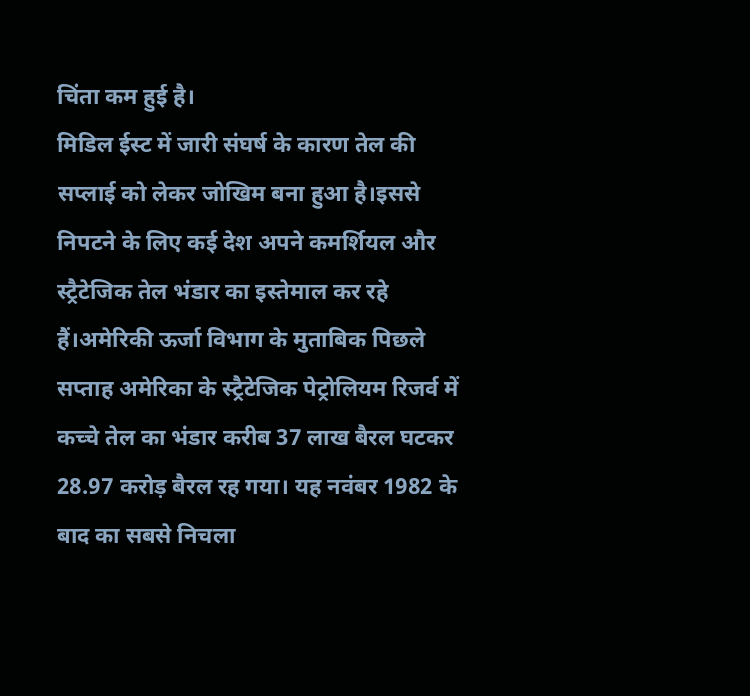चिंता कम हुई है।
मिडिल ईस्ट में जारी संघर्ष के कारण तेल की सप्लाई को लेकर जोखिम बना हुआ है।इससे निपटने के लिए कई देश अपने कमर्शियल और स्ट्रैटेजिक तेल भंडार का इस्तेमाल कर रहे हैं।अमेरिकी ऊर्जा विभाग के मुताबिक पिछले सप्ताह अमेरिका के स्ट्रैटेजिक पेट्रोलियम रिजर्व में कच्चे तेल का भंडार करीब 37 लाख बैरल घटकर 28.97 करोड़ बैरल रह गया। यह नवंबर 1982 के बाद का सबसे निचला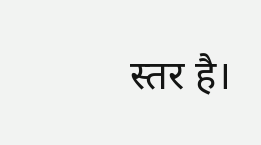स्तर है।